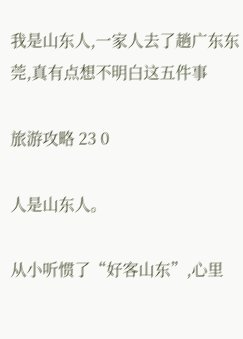我是山东人,一家人去了趟广东东莞,真有点想不明白这五件事

旅游攻略 23 0

人是山东人。

从小听惯了“好客山东”,心里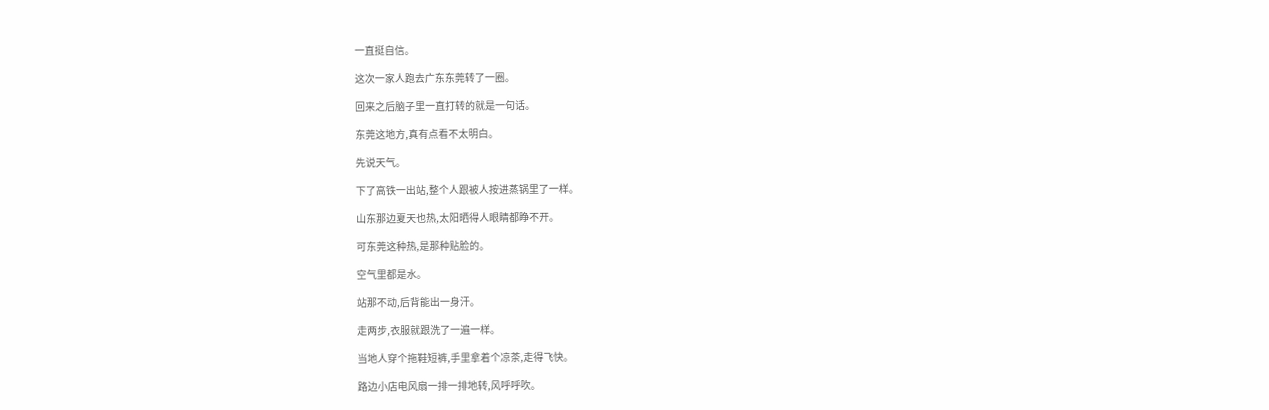一直挺自信。

这次一家人跑去广东东莞转了一圈。

回来之后脑子里一直打转的就是一句话。

东莞这地方,真有点看不太明白。

先说天气。

下了高铁一出站,整个人跟被人按进蒸锅里了一样。

山东那边夏天也热,太阳晒得人眼睛都睁不开。

可东莞这种热,是那种贴脸的。

空气里都是水。

站那不动,后背能出一身汗。

走两步,衣服就跟洗了一遍一样。

当地人穿个拖鞋短裤,手里拿着个凉茶,走得飞快。

路边小店电风扇一排一排地转,风呼呼吹。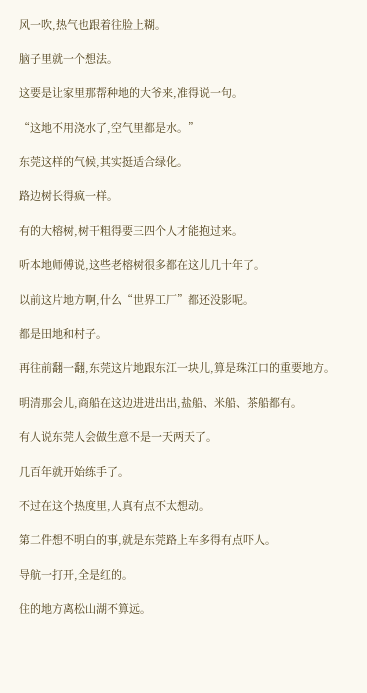风一吹,热气也跟着往脸上糊。

脑子里就一个想法。

这要是让家里那帮种地的大爷来,准得说一句。

“这地不用浇水了,空气里都是水。”

东莞这样的气候,其实挺适合绿化。

路边树长得疯一样。

有的大榕树,树干粗得要三四个人才能抱过来。

听本地师傅说,这些老榕树很多都在这儿几十年了。

以前这片地方啊,什么“世界工厂”都还没影呢。

都是田地和村子。

再往前翻一翻,东莞这片地跟东江一块儿,算是珠江口的重要地方。

明清那会儿,商船在这边进进出出,盐船、米船、茶船都有。

有人说东莞人会做生意不是一天两天了。

几百年就开始练手了。

不过在这个热度里,人真有点不太想动。

第二件想不明白的事,就是东莞路上车多得有点吓人。

导航一打开,全是红的。

住的地方离松山湖不算远。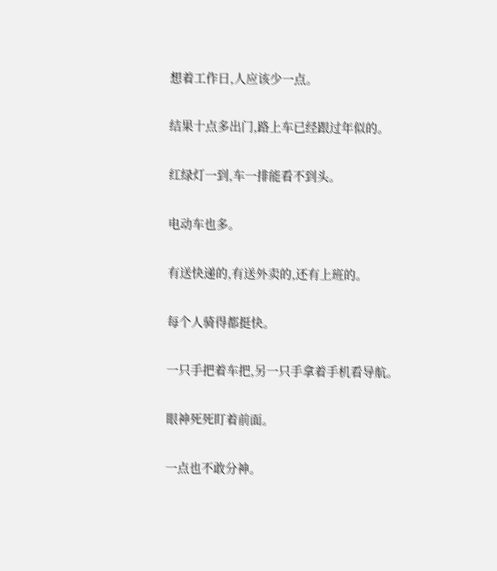想着工作日,人应该少一点。

结果十点多出门,路上车已经跟过年似的。

红绿灯一到,车一排能看不到头。

电动车也多。

有送快递的,有送外卖的,还有上班的。

每个人骑得都挺快。

一只手把着车把,另一只手拿着手机看导航。

眼神死死盯着前面。

一点也不敢分神。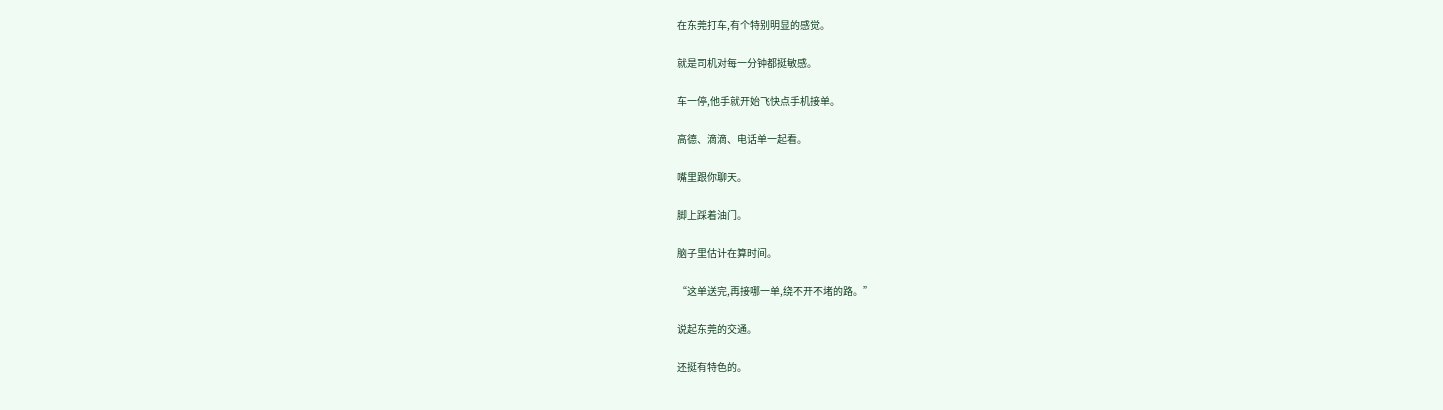在东莞打车,有个特别明显的感觉。

就是司机对每一分钟都挺敏感。

车一停,他手就开始飞快点手机接单。

高德、滴滴、电话单一起看。

嘴里跟你聊天。

脚上踩着油门。

脑子里估计在算时间。

“这单送完,再接哪一单,绕不开不堵的路。”

说起东莞的交通。

还挺有特色的。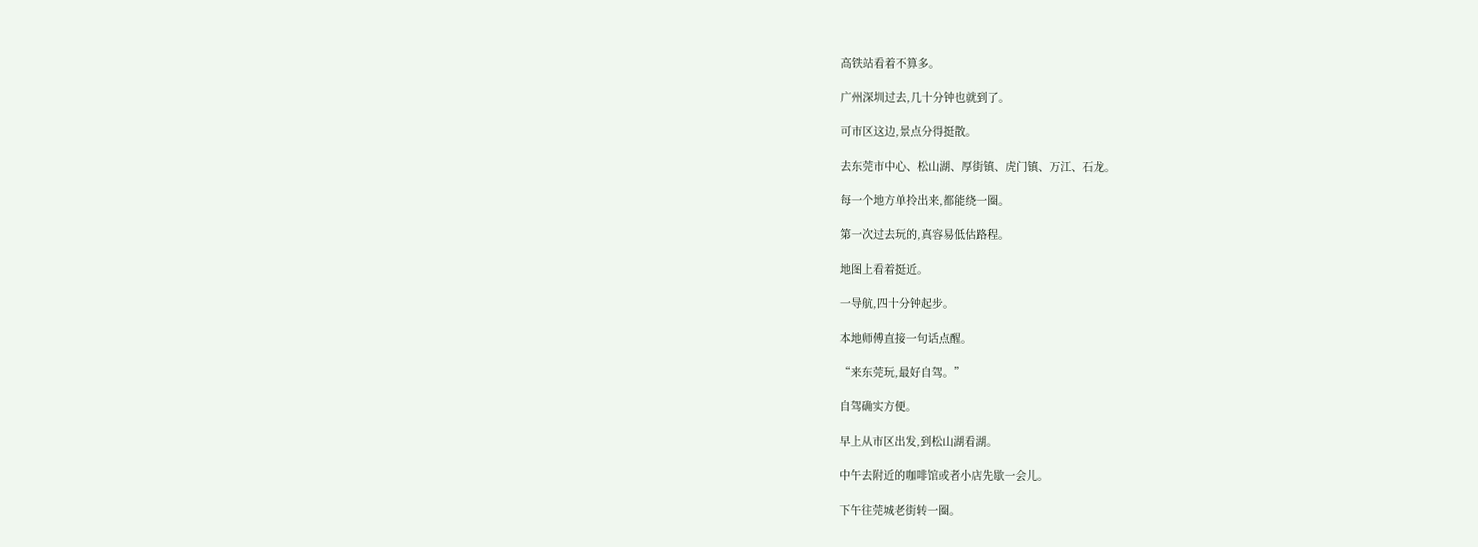高铁站看着不算多。

广州深圳过去,几十分钟也就到了。

可市区这边,景点分得挺散。

去东莞市中心、松山湖、厚街镇、虎门镇、万江、石龙。

每一个地方单拎出来,都能绕一圈。

第一次过去玩的,真容易低估路程。

地图上看着挺近。

一导航,四十分钟起步。

本地师傅直接一句话点醒。

“来东莞玩,最好自驾。”

自驾确实方便。

早上从市区出发,到松山湖看湖。

中午去附近的咖啡馆或者小店先歇一会儿。

下午往莞城老街转一圈。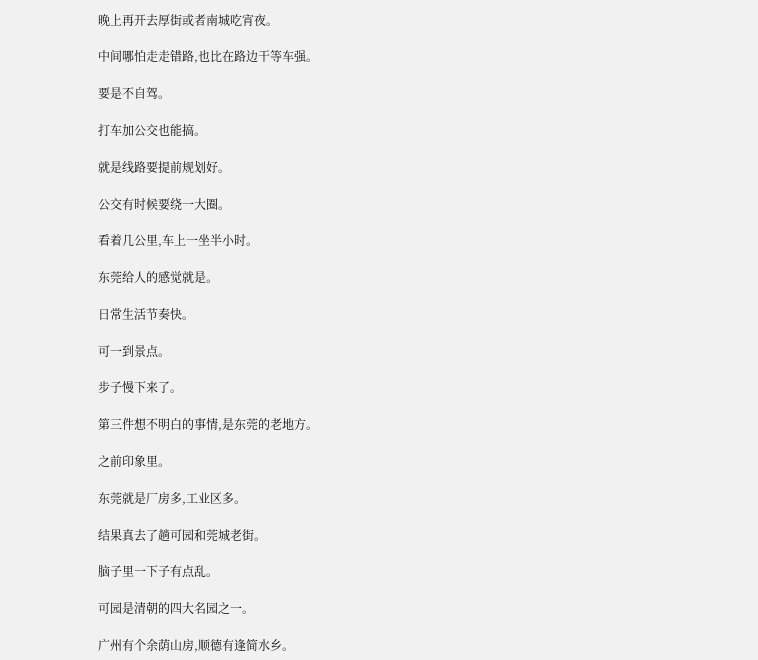晚上再开去厚街或者南城吃宵夜。

中间哪怕走走错路,也比在路边干等车强。

要是不自驾。

打车加公交也能搞。

就是线路要提前规划好。

公交有时候要绕一大圈。

看着几公里,车上一坐半小时。

东莞给人的感觉就是。

日常生活节奏快。

可一到景点。

步子慢下来了。

第三件想不明白的事情,是东莞的老地方。

之前印象里。

东莞就是厂房多,工业区多。

结果真去了趟可园和莞城老街。

脑子里一下子有点乱。

可园是清朝的四大名园之一。

广州有个余荫山房,顺德有逢简水乡。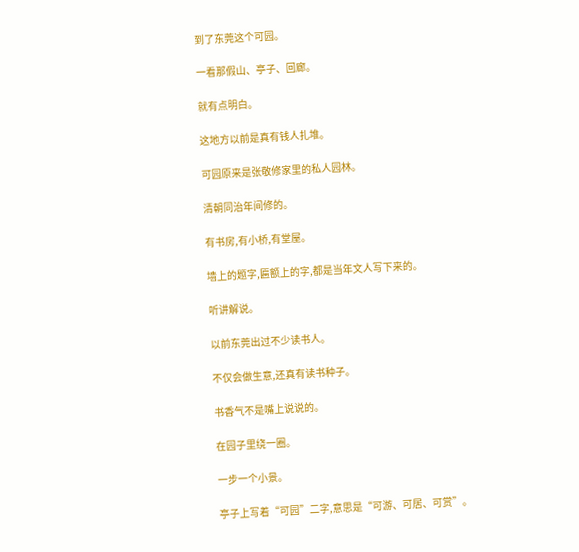到了东莞这个可园。

一看那假山、亭子、回廊。

就有点明白。

这地方以前是真有钱人扎堆。

可园原来是张敬修家里的私人园林。

清朝同治年间修的。

有书房,有小桥,有堂屋。

墙上的题字,匾额上的字,都是当年文人写下来的。

听讲解说。

以前东莞出过不少读书人。

不仅会做生意,还真有读书种子。

书香气不是嘴上说说的。

在园子里绕一圈。

一步一个小景。

亭子上写着“可园”二字,意思是“可游、可居、可赏”。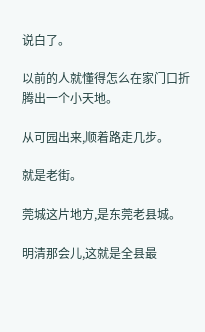说白了。

以前的人就懂得怎么在家门口折腾出一个小天地。

从可园出来,顺着路走几步。

就是老街。

莞城这片地方,是东莞老县城。

明清那会儿,这就是全县最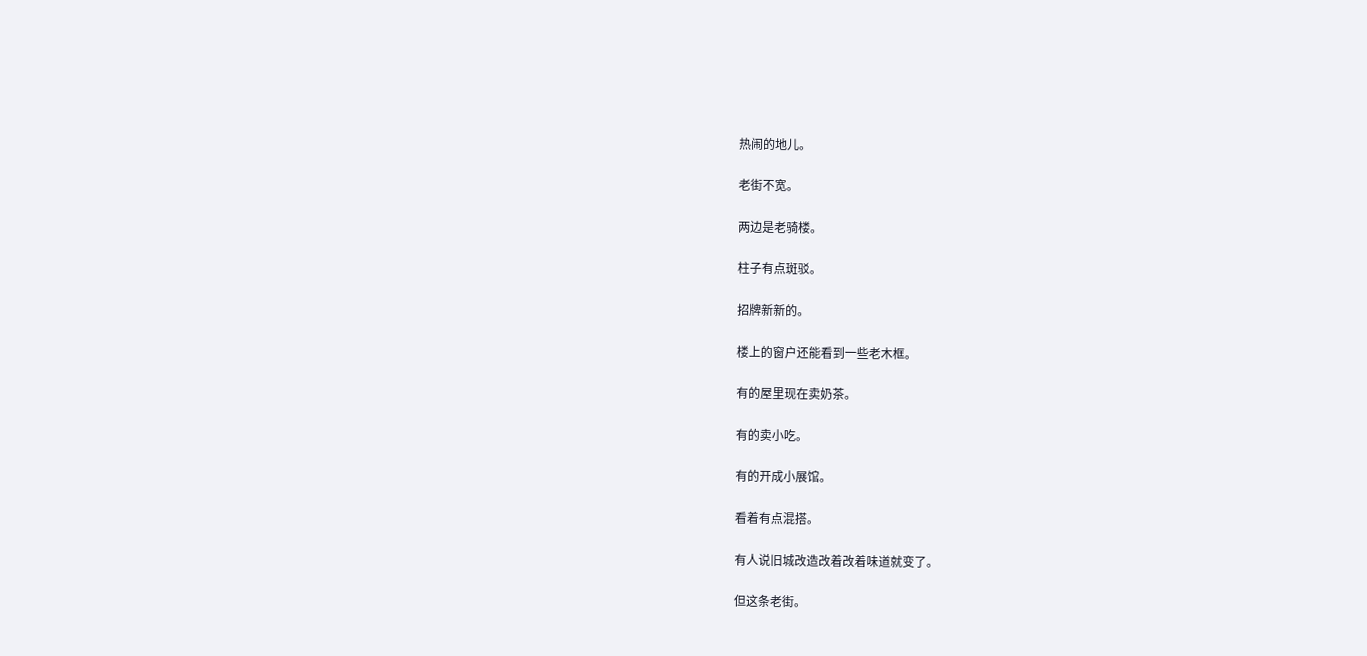热闹的地儿。

老街不宽。

两边是老骑楼。

柱子有点斑驳。

招牌新新的。

楼上的窗户还能看到一些老木框。

有的屋里现在卖奶茶。

有的卖小吃。

有的开成小展馆。

看着有点混搭。

有人说旧城改造改着改着味道就变了。

但这条老街。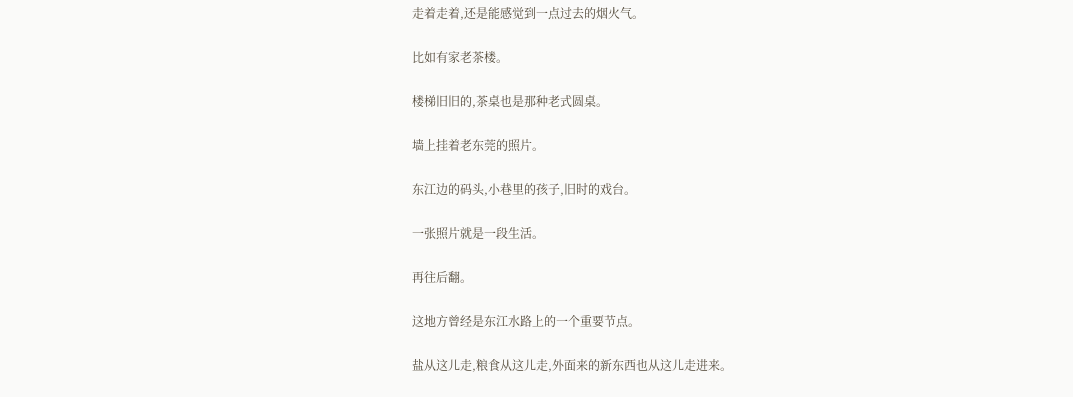走着走着,还是能感觉到一点过去的烟火气。

比如有家老茶楼。

楼梯旧旧的,茶桌也是那种老式圆桌。

墙上挂着老东莞的照片。

东江边的码头,小巷里的孩子,旧时的戏台。

一张照片就是一段生活。

再往后翻。

这地方曾经是东江水路上的一个重要节点。

盐从这儿走,粮食从这儿走,外面来的新东西也从这儿走进来。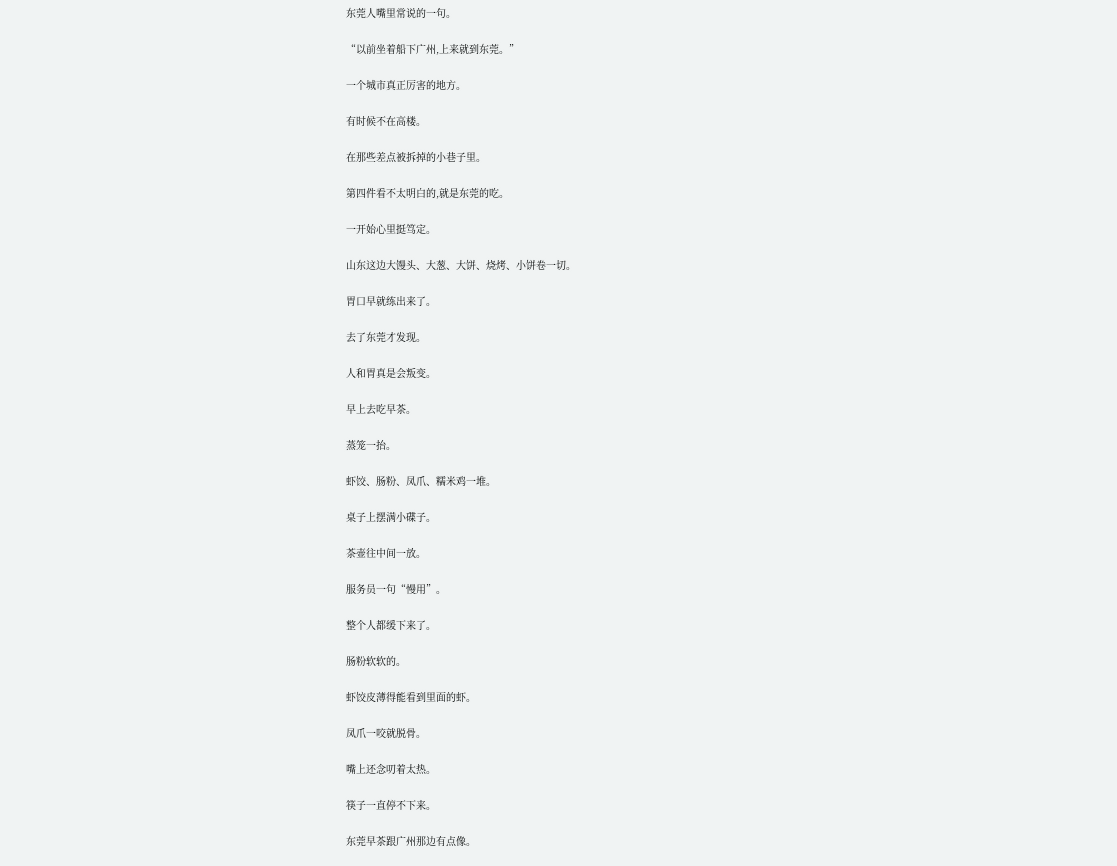东莞人嘴里常说的一句。

“以前坐着船下广州,上来就到东莞。”

一个城市真正厉害的地方。

有时候不在高楼。

在那些差点被拆掉的小巷子里。

第四件看不太明白的,就是东莞的吃。

一开始心里挺笃定。

山东这边大馒头、大葱、大饼、烧烤、小饼卷一切。

胃口早就练出来了。

去了东莞才发现。

人和胃真是会叛变。

早上去吃早茶。

蒸笼一抬。

虾饺、肠粉、凤爪、糯米鸡一堆。

桌子上摆满小碟子。

茶壶往中间一放。

服务员一句“慢用”。

整个人都缓下来了。

肠粉软软的。

虾饺皮薄得能看到里面的虾。

凤爪一咬就脱骨。

嘴上还念叨着太热。

筷子一直停不下来。

东莞早茶跟广州那边有点像。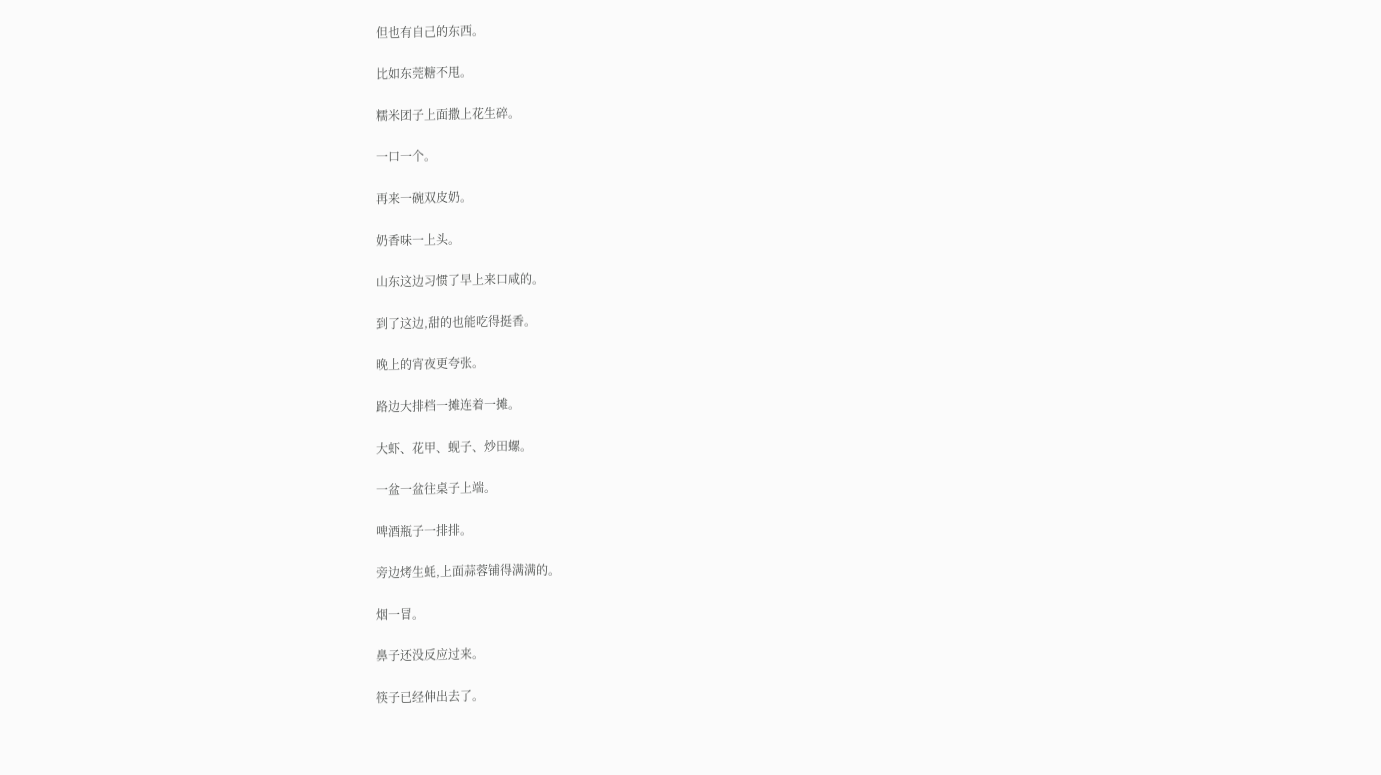但也有自己的东西。

比如东莞糖不甩。

糯米团子上面撒上花生碎。

一口一个。

再来一碗双皮奶。

奶香味一上头。

山东这边习惯了早上来口咸的。

到了这边,甜的也能吃得挺香。

晚上的宵夜更夸张。

路边大排档一摊连着一摊。

大虾、花甲、蚬子、炒田螺。

一盆一盆往桌子上端。

啤酒瓶子一排排。

旁边烤生蚝,上面蒜蓉铺得满满的。

烟一冒。

鼻子还没反应过来。

筷子已经伸出去了。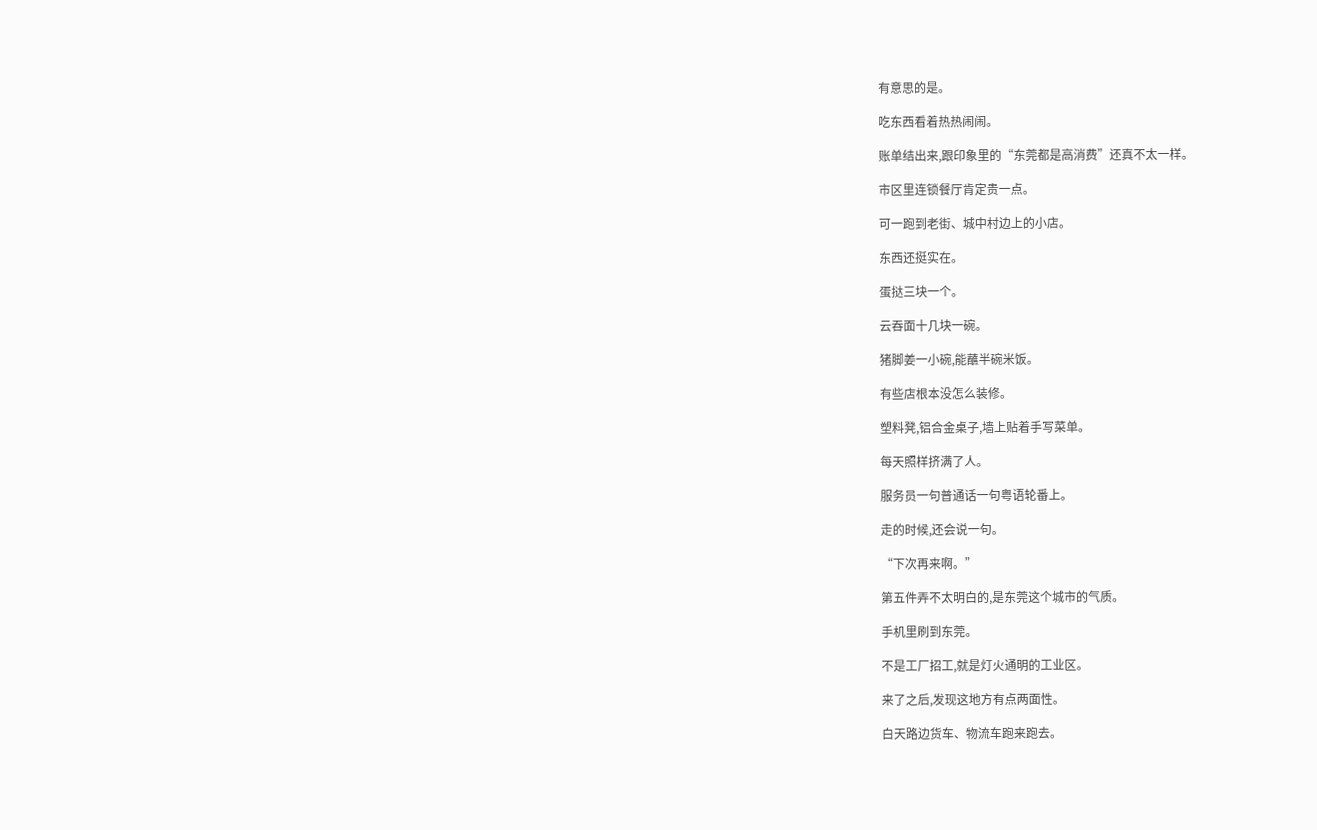有意思的是。

吃东西看着热热闹闹。

账单结出来,跟印象里的“东莞都是高消费”还真不太一样。

市区里连锁餐厅肯定贵一点。

可一跑到老街、城中村边上的小店。

东西还挺实在。

蛋挞三块一个。

云吞面十几块一碗。

猪脚姜一小碗,能蘸半碗米饭。

有些店根本没怎么装修。

塑料凳,铝合金桌子,墙上贴着手写菜单。

每天照样挤满了人。

服务员一句普通话一句粤语轮番上。

走的时候,还会说一句。

“下次再来啊。”

第五件弄不太明白的,是东莞这个城市的气质。

手机里刷到东莞。

不是工厂招工,就是灯火通明的工业区。

来了之后,发现这地方有点两面性。

白天路边货车、物流车跑来跑去。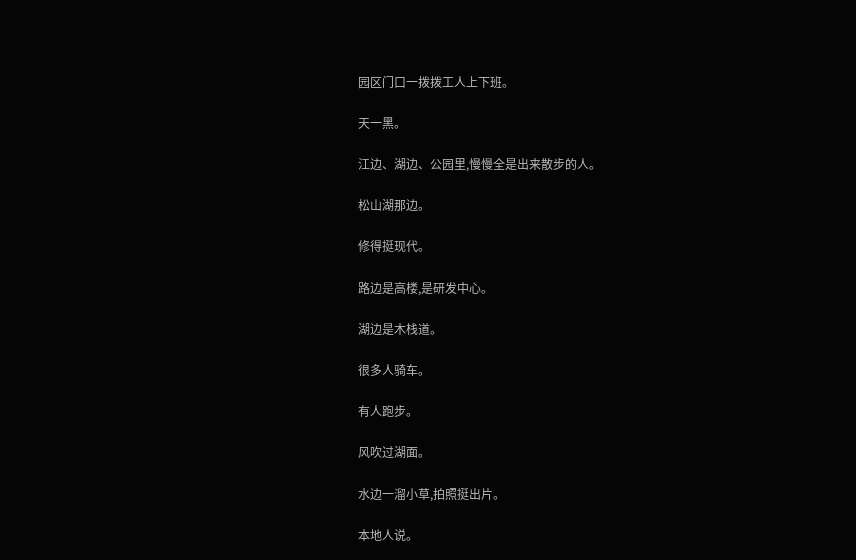园区门口一拨拨工人上下班。

天一黑。

江边、湖边、公园里,慢慢全是出来散步的人。

松山湖那边。

修得挺现代。

路边是高楼,是研发中心。

湖边是木栈道。

很多人骑车。

有人跑步。

风吹过湖面。

水边一溜小草,拍照挺出片。

本地人说。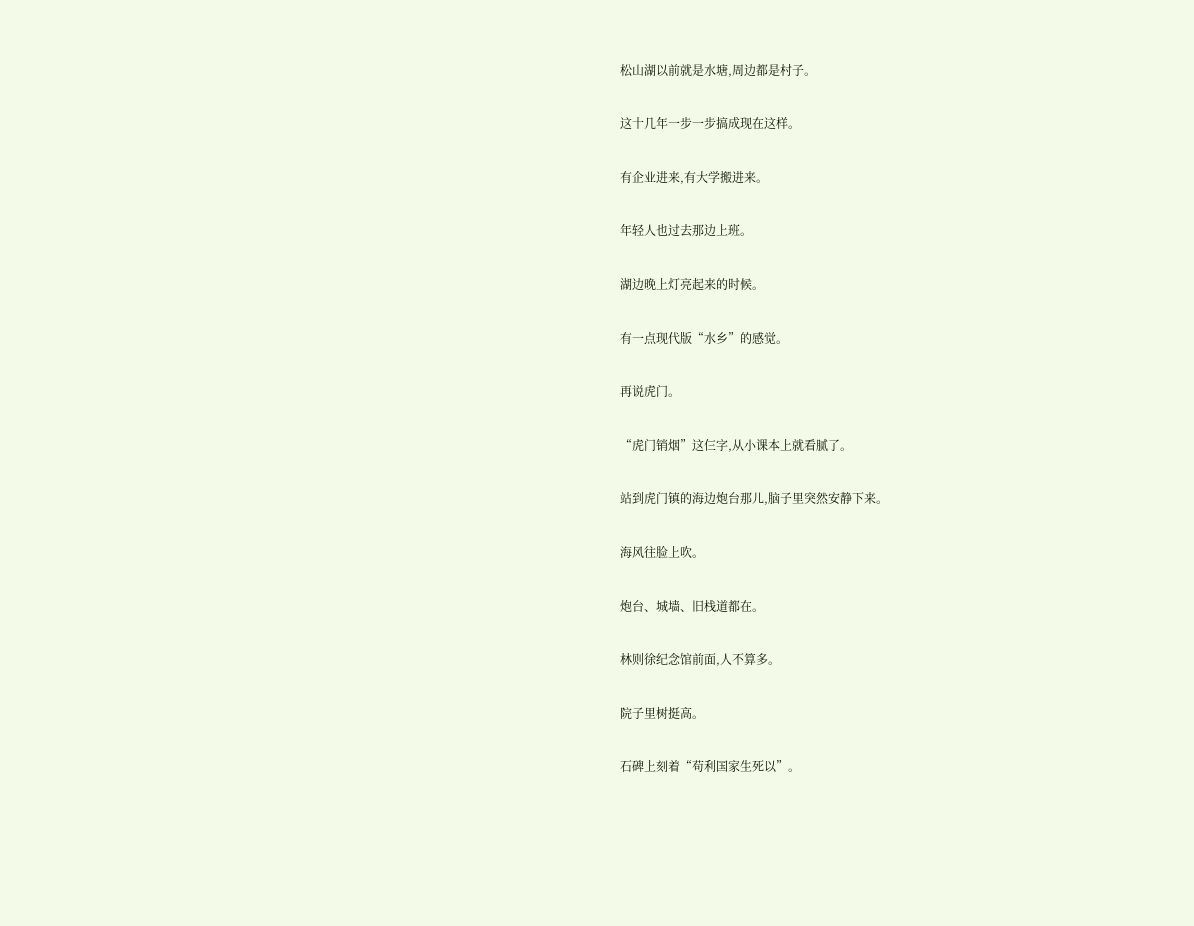松山湖以前就是水塘,周边都是村子。

这十几年一步一步搞成现在这样。

有企业进来,有大学搬进来。

年轻人也过去那边上班。

湖边晚上灯亮起来的时候。

有一点现代版“水乡”的感觉。

再说虎门。

“虎门销烟”这仨字,从小课本上就看腻了。

站到虎门镇的海边炮台那儿,脑子里突然安静下来。

海风往脸上吹。

炮台、城墙、旧栈道都在。

林则徐纪念馆前面,人不算多。

院子里树挺高。

石碑上刻着“苟利国家生死以”。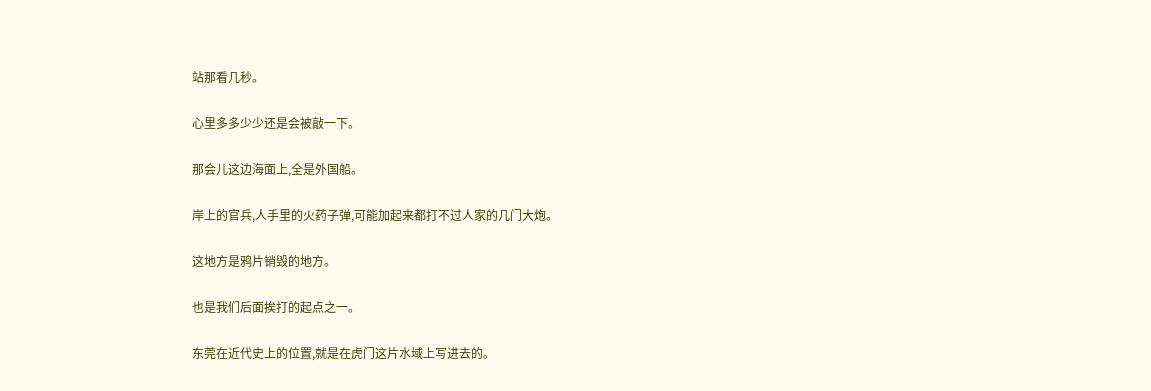站那看几秒。

心里多多少少还是会被敲一下。

那会儿这边海面上,全是外国船。

岸上的官兵,人手里的火药子弹,可能加起来都打不过人家的几门大炮。

这地方是鸦片销毁的地方。

也是我们后面挨打的起点之一。

东莞在近代史上的位置,就是在虎门这片水域上写进去的。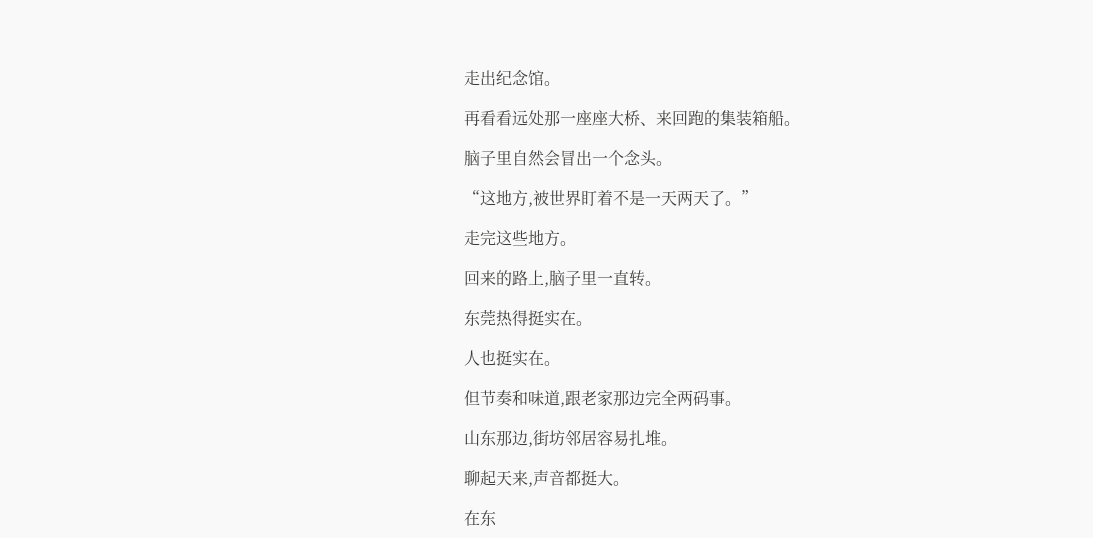走出纪念馆。

再看看远处那一座座大桥、来回跑的集装箱船。

脑子里自然会冒出一个念头。

“这地方,被世界盯着不是一天两天了。”

走完这些地方。

回来的路上,脑子里一直转。

东莞热得挺实在。

人也挺实在。

但节奏和味道,跟老家那边完全两码事。

山东那边,街坊邻居容易扎堆。

聊起天来,声音都挺大。

在东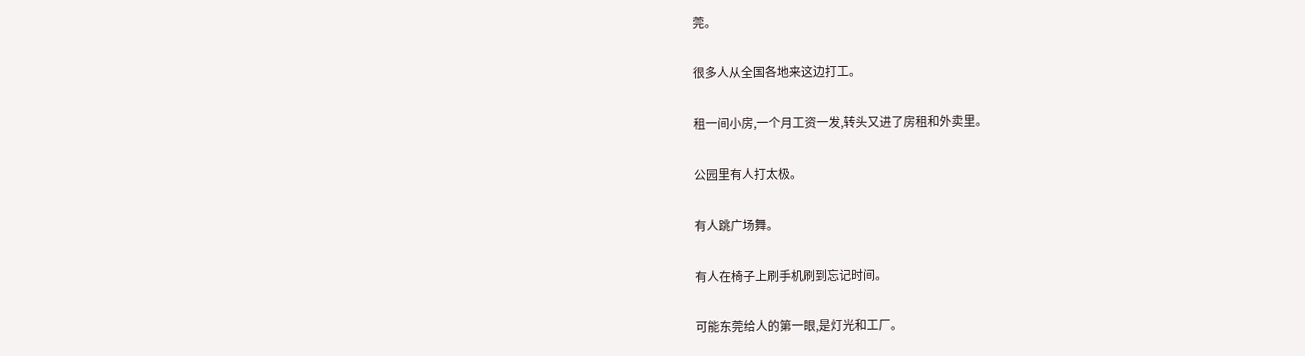莞。

很多人从全国各地来这边打工。

租一间小房,一个月工资一发,转头又进了房租和外卖里。

公园里有人打太极。

有人跳广场舞。

有人在椅子上刷手机刷到忘记时间。

可能东莞给人的第一眼,是灯光和工厂。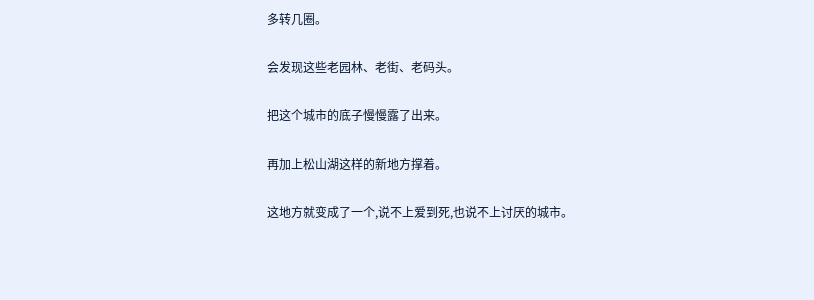多转几圈。

会发现这些老园林、老街、老码头。

把这个城市的底子慢慢露了出来。

再加上松山湖这样的新地方撑着。

这地方就变成了一个,说不上爱到死,也说不上讨厌的城市。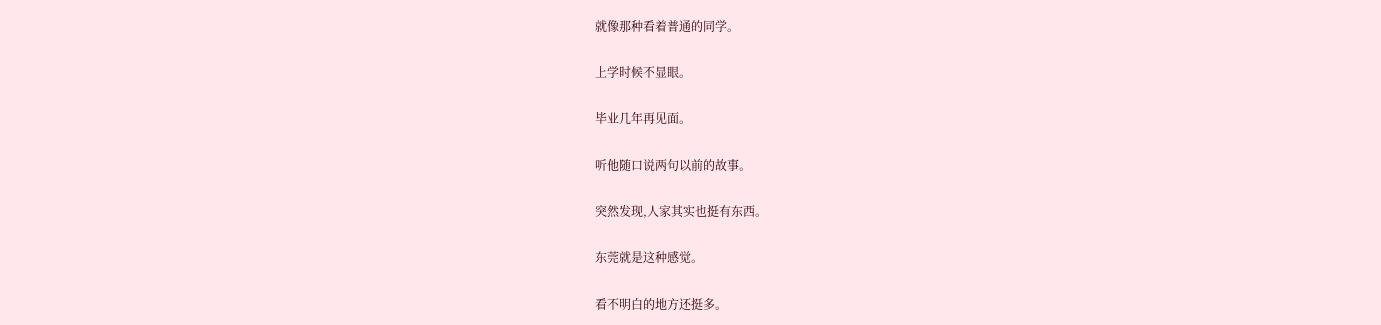就像那种看着普通的同学。

上学时候不显眼。

毕业几年再见面。

听他随口说两句以前的故事。

突然发现,人家其实也挺有东西。

东莞就是这种感觉。

看不明白的地方还挺多。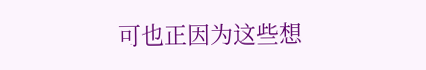可也正因为这些想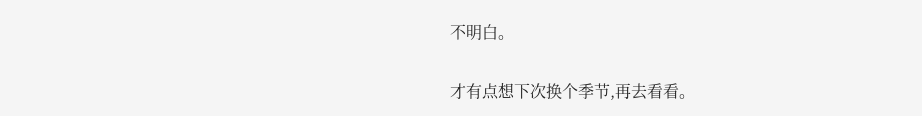不明白。

才有点想下次换个季节,再去看看。